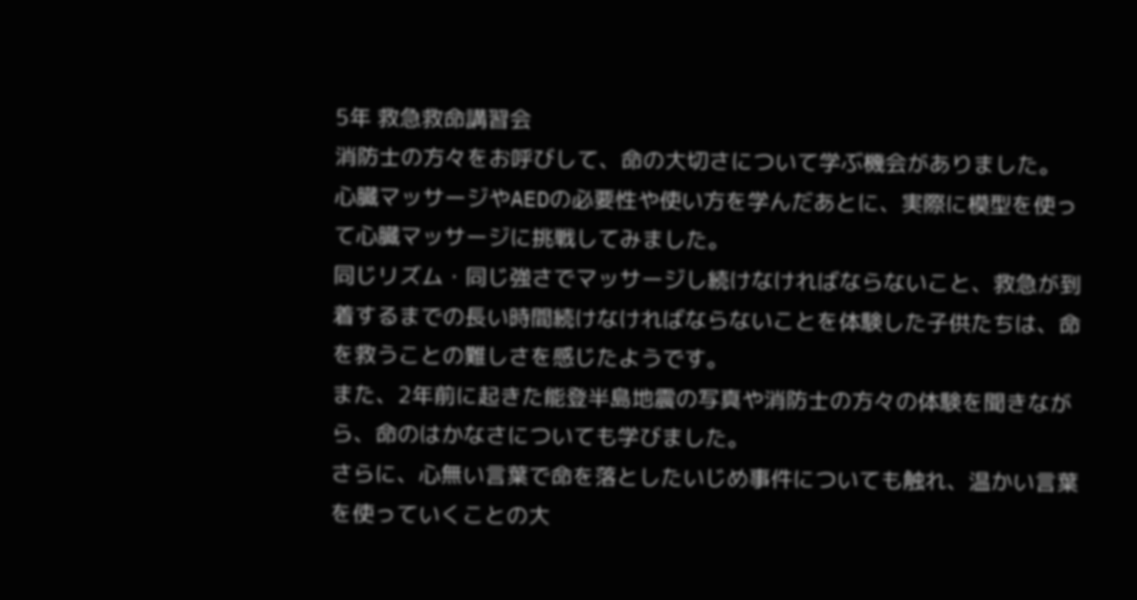5年 救急救命講習会
消防士の方々をお呼びして、命の大切さについて学ぶ機会がありました。
心臓マッサージやAEDの必要性や使い方を学んだあとに、実際に模型を使って心臓マッサージに挑戦してみました。
同じリズム・同じ強さでマッサージし続けなければならないこと、救急が到着するまでの長い時間続けなければならないことを体験した子供たちは、命を救うことの難しさを感じたようです。
また、2年前に起きた能登半島地震の写真や消防士の方々の体験を聞きながら、命のはかなさについても学びました。
さらに、心無い言葉で命を落としたいじめ事件についても触れ、温かい言葉を使っていくことの大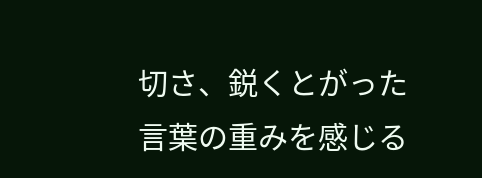切さ、鋭くとがった言葉の重みを感じる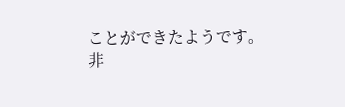ことができたようです。
非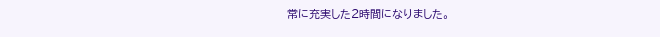常に充実した2時間になりました。